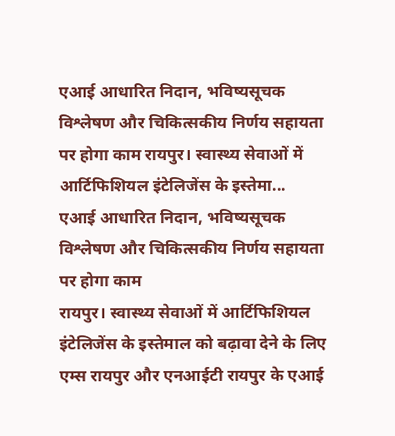एआई आधारित निदान, भविष्यसूचक विश्लेषण और चिकित्सकीय निर्णय सहायता पर होगा काम रायपुर। स्वास्थ्य सेवाओं में आर्टिफिशियल इंटेलिजेंस के इस्तेमा...
एआई आधारित निदान, भविष्यसूचक विश्लेषण और चिकित्सकीय निर्णय सहायता पर होगा काम
रायपुर। स्वास्थ्य सेवाओं में आर्टिफिशियल इंटेलिजेंस के इस्तेमाल को बढ़ावा देने के लिए एम्स रायपुर और एनआईटी रायपुर के एआई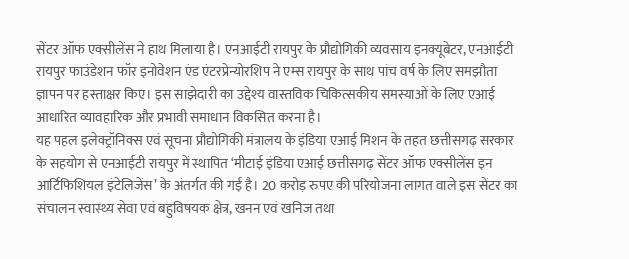सेंटर ऑफ एक्सीलेंस ने हाथ मिलाया है। एनआईटी रायपुर के प्रौद्योगिकी व्यवसाय इनक्यूबेटर, एनआईटी रायपुर फाउंडेशन फॉर इनोवेशन एंड एंटरप्रेन्योरशिप ने एम्स रायपुर के साथ पांच वर्ष के लिए समझौता ज्ञापन पर हस्ताक्षर किए। इस साझेदारी का उद्देश्य वास्तविक चिकित्सकीय समस्याओं के लिए एआई आधारित व्यावहारिक और प्रभावी समाधान विकसित करना है।
यह पहल इलेक्ट्रॉनिक्स एवं सूचना प्रौद्योगिकी मंत्रालय के इंडिया एआई मिशन के तहत छत्तीसगढ़ सरकार के सहयोग से एनआईटी रायपुर में स्थापित ‘मीटाई इंडिया एआई छत्तीसगढ़ सेंटर ऑफ एक्सीलेंस इन आर्टिफिशियल इंटेलिजेंस’ के अंतर्गत की गई है। 20 करोड़ रुपए की परियोजना लागत वाले इस सेंटर का संचालन स्वास्थ्य सेवा एवं बहुविषयक क्षेत्र, खनन एवं खनिज तथा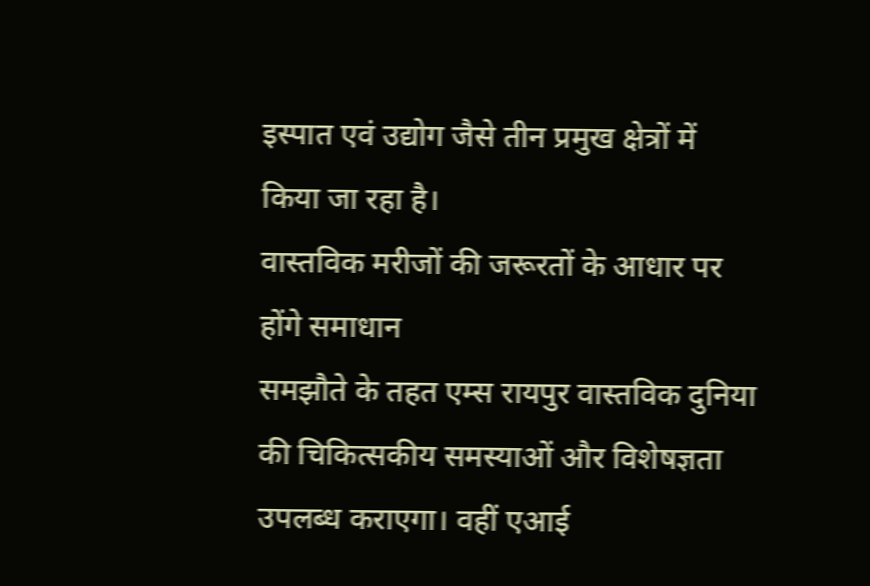इस्पात एवं उद्योग जैसे तीन प्रमुख क्षेत्रों में किया जा रहा है।
वास्तविक मरीजों की जरूरतों के आधार पर होंगे समाधान
समझौते के तहत एम्स रायपुर वास्तविक दुनिया की चिकित्सकीय समस्याओं और विशेषज्ञता उपलब्ध कराएगा। वहीं एआई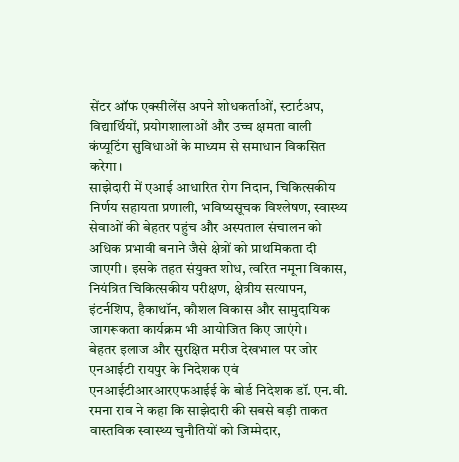सेंटर ऑफ एक्सीलेंस अपने शोधकर्ताओं, स्टार्टअप, विद्यार्थियों, प्रयोगशालाओं और उच्च क्षमता वाली कंप्यूटिंग सुविधाओं के माध्यम से समाधान विकसित करेगा।
साझेदारी में एआई आधारित रोग निदान, चिकित्सकीय निर्णय सहायता प्रणाली, भविष्यसूचक विश्लेषण, स्वास्थ्य सेवाओं की बेहतर पहुंच और अस्पताल संचालन को अधिक प्रभावी बनाने जैसे क्षेत्रों को प्राथमिकता दी जाएगी। इसके तहत संयुक्त शोध, त्वरित नमूना विकास, नियंत्रित चिकित्सकीय परीक्षण, क्षेत्रीय सत्यापन, इंटर्नशिप, हैकाथॉन, कौशल विकास और सामुदायिक जागरूकता कार्यक्रम भी आयोजित किए जाएंगे।
बेहतर इलाज और सुरक्षित मरीज देखभाल पर जोर
एनआईटी रायपुर के निदेशक एवं एनआईटीआरआरएफआईई के बोर्ड निदेशक डॉ. एन.वी. रमना राव ने कहा कि साझेदारी की सबसे बड़ी ताकत वास्तविक स्वास्थ्य चुनौतियों को जिम्मेदार,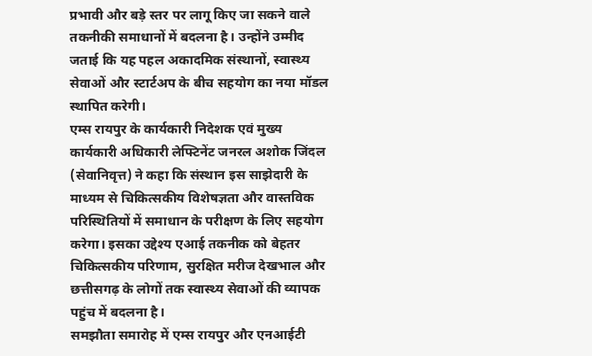प्रभावी और बड़े स्तर पर लागू किए जा सकने वाले तकनीकी समाधानों में बदलना है। उन्होंने उम्मीद जताई कि यह पहल अकादमिक संस्थानों, स्वास्थ्य सेवाओं और स्टार्टअप के बीच सहयोग का नया मॉडल स्थापित करेगी।
एम्स रायपुर के कार्यकारी निदेशक एवं मुख्य कार्यकारी अधिकारी लेफ्टिनेंट जनरल अशोक जिंदल (सेवानिवृत्त) ने कहा कि संस्थान इस साझेदारी के माध्यम से चिकित्सकीय विशेषज्ञता और वास्तविक परिस्थितियों में समाधान के परीक्षण के लिए सहयोग करेगा। इसका उद्देश्य एआई तकनीक को बेहतर चिकित्सकीय परिणाम, सुरक्षित मरीज देखभाल और छत्तीसगढ़ के लोगों तक स्वास्थ्य सेवाओं की व्यापक पहुंच में बदलना है।
समझौता समारोह में एम्स रायपुर और एनआईटी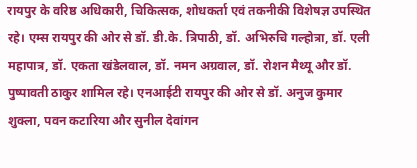रायपुर के वरिष्ठ अधिकारी, चिकित्सक, शोधकर्ता एवं तकनीकी विशेषज्ञ उपस्थित रहे। एम्स रायपुर की ओर से डॉ. डी.के. त्रिपाठी, डॉ. अभिरुचि गल्होत्रा, डॉ. एली महापात्र, डॉ. एकता खंडेलवाल, डॉ. नमन अग्रवाल, डॉ. रोशन मैथ्यू और डॉ. पुष्पावती ठाकुर शामिल रहे। एनआईटी रायपुर की ओर से डॉ. अनुज कुमार शुक्ला, पवन कटारिया और सुनील देवांगन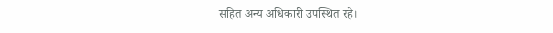सहित अन्य अधिकारी उपस्थित रहे।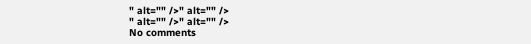" alt="" />" alt="" />
" alt="" />" alt="" />
No comments